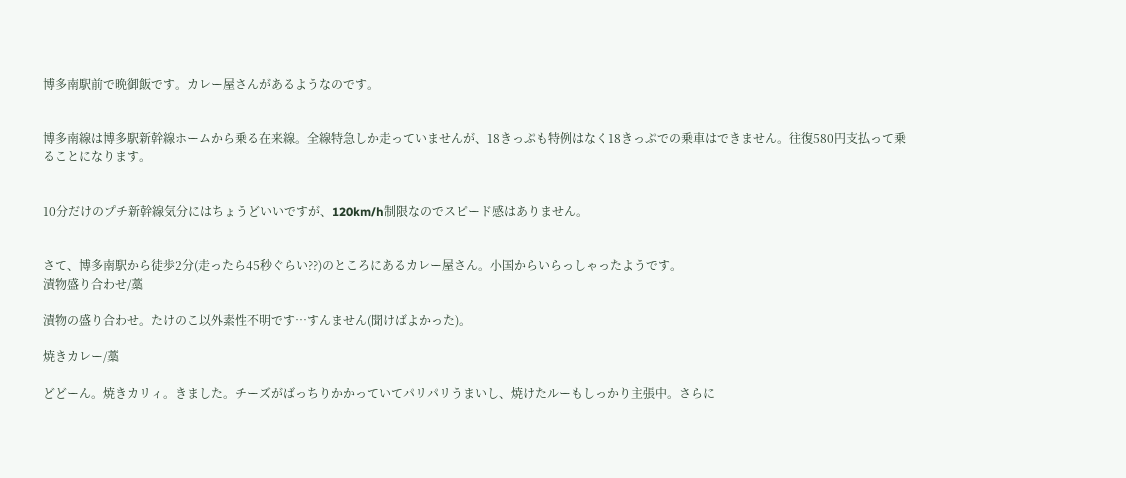博多南駅前で晩御飯です。カレー屋さんがあるようなのです。


博多南線は博多駅新幹線ホームから乗る在来線。全線特急しか走っていませんが、18きっぷも特例はなく18きっぷでの乗車はできません。往復580円支払って乗ることになります。


10分だけのプチ新幹線気分にはちょうどいいですが、120km/h制限なのでスピード感はありません。


さて、博多南駅から徒歩2分(走ったら45秒ぐらい??)のところにあるカレー屋さん。小国からいらっしゃったようです。
漬物盛り合わせ/藁

漬物の盛り合わせ。たけのこ以外素性不明です…すんません(聞けばよかった)。

焼きカレー/藁

どどーん。焼きカリィ。きました。チーズがばっちりかかっていてパリパリうまいし、焼けたルーもしっかり主張中。さらに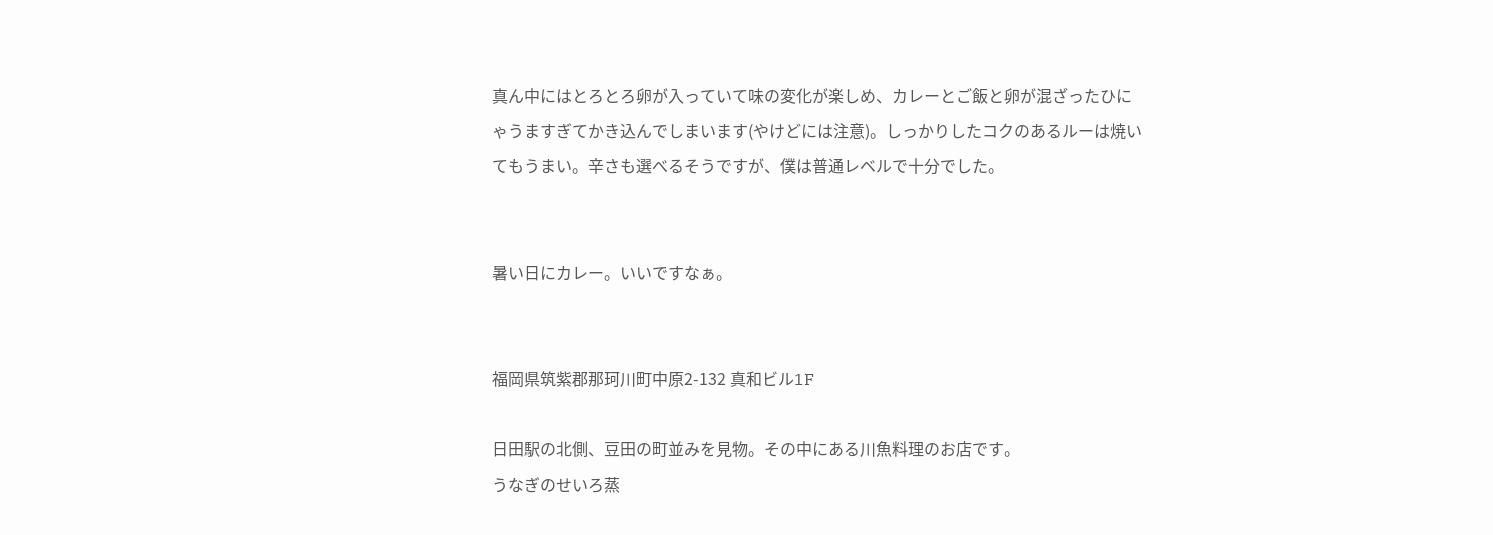真ん中にはとろとろ卵が入っていて味の変化が楽しめ、カレーとご飯と卵が混ざったひにゃうますぎてかき込んでしまいます(やけどには注意)。しっかりしたコクのあるルーは焼いてもうまい。辛さも選べるそうですが、僕は普通レベルで十分でした。


暑い日にカレー。いいですなぁ。


福岡県筑紫郡那珂川町中原2-132 真和ビル1F

日田駅の北側、豆田の町並みを見物。その中にある川魚料理のお店です。
うなぎのせいろ蒸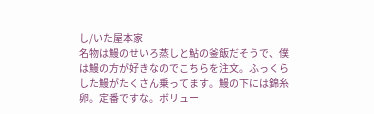し/いた屋本家
名物は鰻のせいろ蒸しと鮎の釜飯だそうで、僕は鰻の方が好きなのでこちらを注文。ふっくらした鰻がたくさん乗ってます。鰻の下には錦糸卵。定番ですな。ボリュー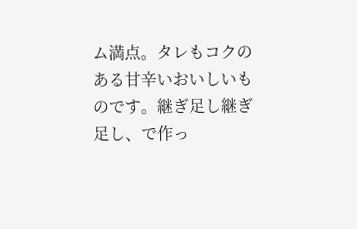ム満点。タレもコクのある甘辛いおいしいものです。継ぎ足し継ぎ足し、で作っ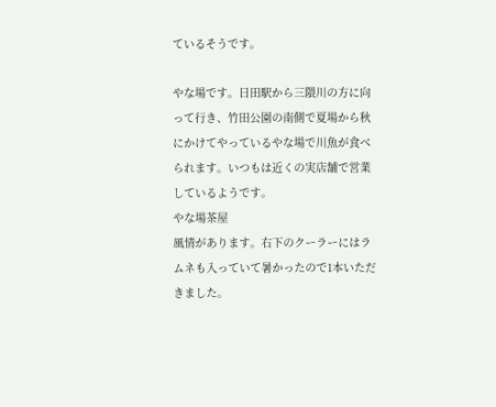ているそうです。

やな場です。日田駅から三隈川の方に向って行き、竹田公園の南側で夏場から秋にかけてやっているやな場で川魚が食べられます。いつもは近くの実店舗で営業しているようです。
やな場茶屋
風情があります。右下のクーラーにはラムネも入っていて暑かったので1本いただきました。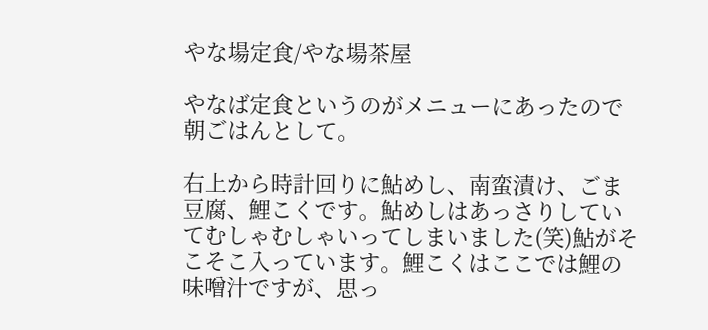やな場定食/やな場茶屋

やなば定食というのがメニューにあったので朝ごはんとして。

右上から時計回りに鮎めし、南蛮漬け、ごま豆腐、鯉こくです。鮎めしはあっさりしていてむしゃむしゃいってしまいました(笑)鮎がそこそこ入っています。鯉こくはここでは鯉の味噌汁ですが、思っ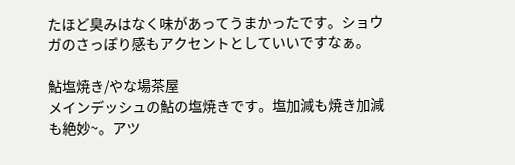たほど臭みはなく味があってうまかったです。ショウガのさっぽり感もアクセントとしていいですなぁ。

鮎塩焼き/やな場茶屋
メインデッシュの鮎の塩焼きです。塩加減も焼き加減も絶妙~。アツ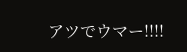アツでウマー!!!!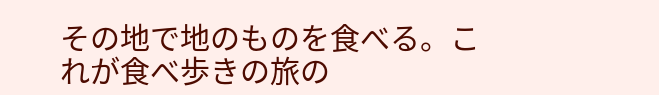その地で地のものを食べる。これが食べ歩きの旅の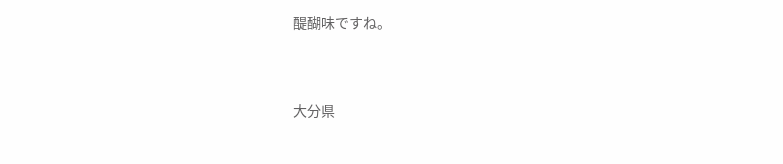醍醐味ですね。


大分県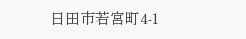日田市若宮町4-1